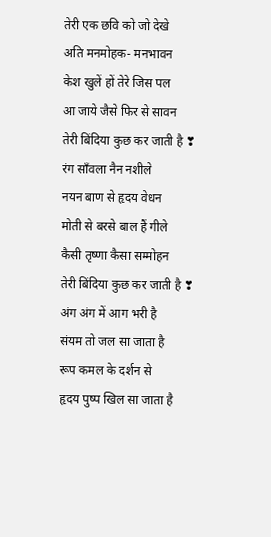तेरी एक छवि को जो देखे
अति मनमोहक- मनभावन
केश खुलें हों तेरे जिस पल
आ जाये जैसे फिर से सावन
तेरी बिंदिया कुछ कर जाती है ❣
रंग साँवला नैन नशीले
नयन बाण से हृदय वेधन
मोती से बरसे बाल हैं गीले
कैसी तृष्णा कैसा सम्मोहन
तेरी बिंदिया कुछ कर जाती है ❣
अंग अंग में आग भरी है
संयम तो जल सा जाता है
रूप कमल के दर्शन से
हृदय पुष्प खिल सा जाता है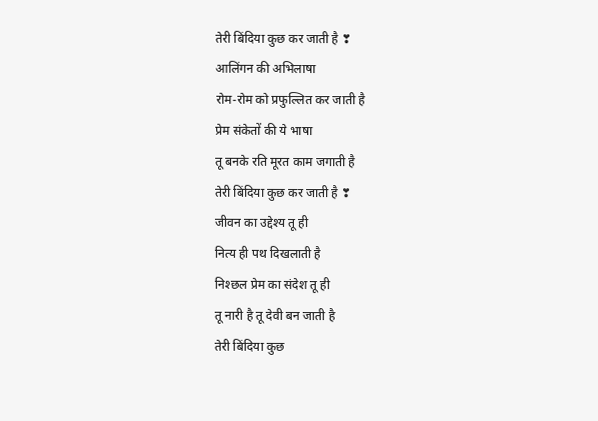तेरी बिंदिया कुछ कर जाती है ❣
आलिंगन की अभिलाषा
रोम-रोम को प्रफुल्लित कर जाती है
प्रेम संकेतों की ये भाषा
तू बनके रति मूरत काम जगाती है
तेरी बिंदिया कुछ कर जाती है ❣
जीवन का उद्देश्य तू ही
नित्य ही पथ दिखलाती है
निश्छल प्रेम का संदेश तू ही
तू नारी है तू देवी बन जाती है
तेरी बिंदिया कुछ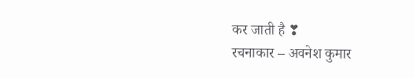कर जाती है ❣
रचनाकार – अवनेश कुमार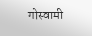गोस्वामी